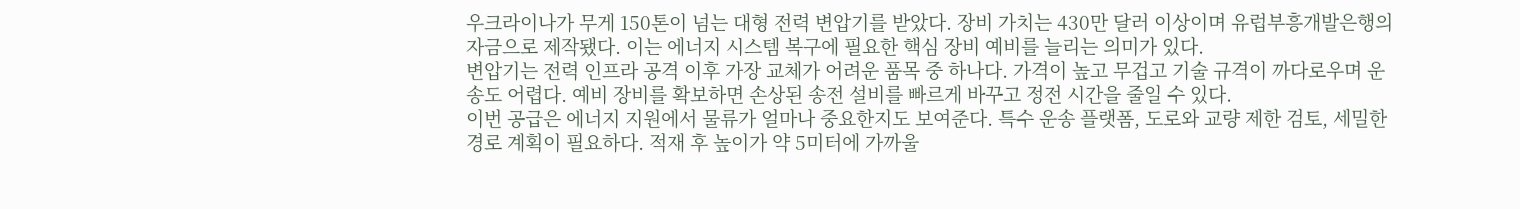우크라이나가 무게 150톤이 넘는 대형 전력 변압기를 받았다. 장비 가치는 430만 달러 이상이며 유럽부흥개발은행의 자금으로 제작됐다. 이는 에너지 시스템 복구에 필요한 핵심 장비 예비를 늘리는 의미가 있다.
변압기는 전력 인프라 공격 이후 가장 교체가 어려운 품목 중 하나다. 가격이 높고 무겁고 기술 규격이 까다로우며 운송도 어렵다. 예비 장비를 확보하면 손상된 송전 설비를 빠르게 바꾸고 정전 시간을 줄일 수 있다.
이번 공급은 에너지 지원에서 물류가 얼마나 중요한지도 보여준다. 특수 운송 플랫폼, 도로와 교량 제한 검토, 세밀한 경로 계획이 필요하다. 적재 후 높이가 약 5미터에 가까울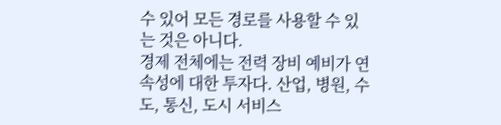수 있어 모든 경로를 사용할 수 있는 것은 아니다.
경제 전체에는 전력 장비 예비가 연속성에 대한 투자다. 산업, 병원, 수도, 통신, 도시 서비스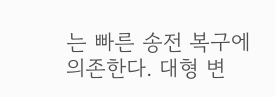는 빠른 송전 복구에 의존한다. 대형 변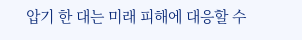압기 한 대는 미래 피해에 대응할 수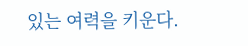있는 여력을 키운다.